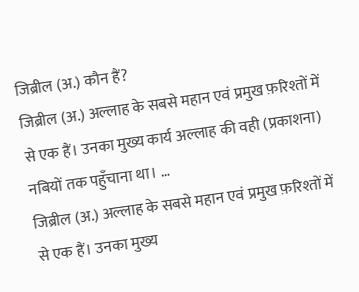जिब्रील (अ.) कौन हैं?
जिब्रील (अ.) अल्लाह के सबसे महान एवं प्रमुख फ़रिश्तों में से एक हैं। उनका मुख्य कार्य अल्लाह की वही (प्रकाशना) नबियों तक पहुँचाना था। …
जिब्रील (अ.) अल्लाह के सबसे महान एवं प्रमुख फ़रिश्तों में से एक हैं। उनका मुख्य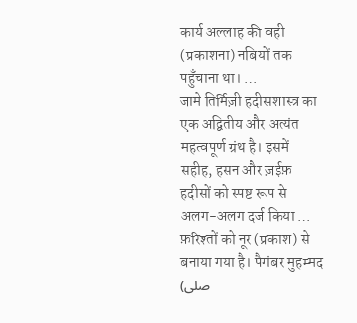कार्य अल्लाह की वही (प्रकाशना) नबियों तक पहुँचाना था। …
जामे तिर्मिज़ी हदीसशास्त्र का एक अद्वितीय और अत्यंत महत्वपूर्ण ग्रंथ है। इसमें सहीह, हसन और ज़ईफ़ हदीसों को स्पष्ट रूप से अलग-अलग दर्ज किया …
फ़रिश्तों को नूर (प्रकाश) से बनाया गया है। पैगंबर मुहम्मद (صلى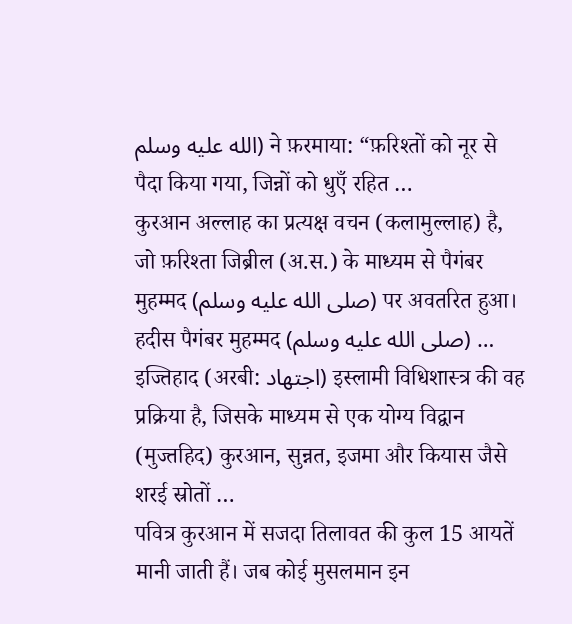الله عليه وسلم) ने फ़रमाया: “फ़रिश्तों को नूर से पैदा किया गया, जिन्नों को धुएँ रहित …
कुरआन अल्लाह का प्रत्यक्ष वचन (कलामुल्लाह) है, जो फ़रिश्ता जिब्रील (अ.स.) के माध्यम से पैगंबर मुहम्मद (صلى الله عليه وسلم) पर अवतरित हुआ। हदीस पैगंबर मुहम्मद (صلى الله عليه وسلم) …
इज्तिहाद (अरबी: اجتهاد) इस्लामी विधिशास्त्र की वह प्रक्रिया है, जिसके माध्यम से एक योग्य विद्वान (मुज्तहिद) कुरआन, सुन्नत, इजमा और कियास जैसे शरई स्रोतों …
पवित्र कुरआन में सजदा तिलावत की कुल 15 आयतें मानी जाती हैं। जब कोई मुसलमान इन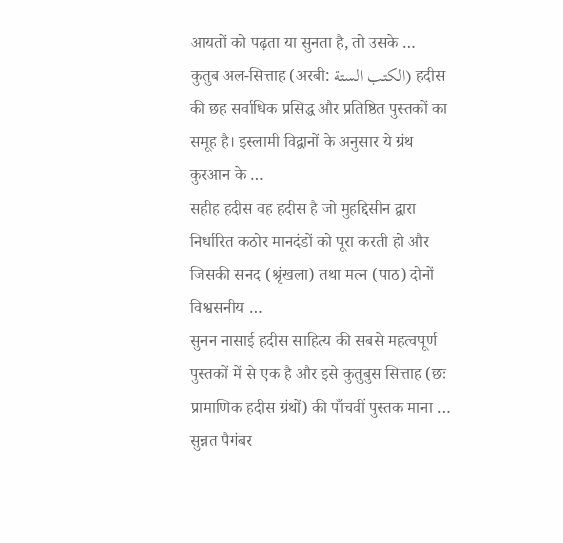आयतों को पढ़ता या सुनता है, तो उसके …
कुतुब अल-सित्ताह (अरबी: الكتب الستة) हदीस की छह सर्वाधिक प्रसिद्ध और प्रतिष्ठित पुस्तकों का समूह है। इस्लामी विद्वानों के अनुसार ये ग्रंथ कुरआन के …
सहीह हदीस वह हदीस है जो मुहद्दिसीन द्वारा निर्धारित कठोर मानदंडों को पूरा करती हो और जिसकी सनद (श्रृंखला) तथा मत्न (पाठ) दोनों विश्वसनीय …
सुनन नासाई हदीस साहित्य की सबसे महत्वपूर्ण पुस्तकों में से एक है और इसे कुतुबुस सित्ताह (छः प्रामाणिक हदीस ग्रंथों) की पाँचवीं पुस्तक माना …
सुन्नत पैगंबर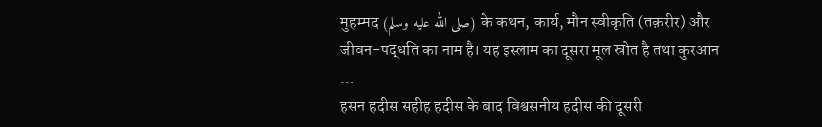मुहम्मद (صلى الله عليه وسلم) के कथन, कार्य, मौन स्वीकृति (तक़रीर) और जीवन-पद्धति का नाम है। यह इस्लाम का दूसरा मूल स्रोत है तथा कुरआन …
हसन हदीस सहीह हदीस के बाद विश्वसनीय हदीस की दूसरी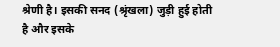श्रेणी है। इसकी सनद (श्रृंखला) जुड़ी हुई होती है और इसके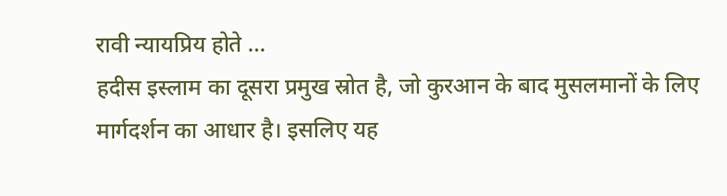रावी न्यायप्रिय होते …
हदीस इस्लाम का दूसरा प्रमुख स्रोत है, जो कुरआन के बाद मुसलमानों के लिए मार्गदर्शन का आधार है। इसलिए यह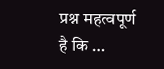प्रश्न महत्वपूर्ण है कि …